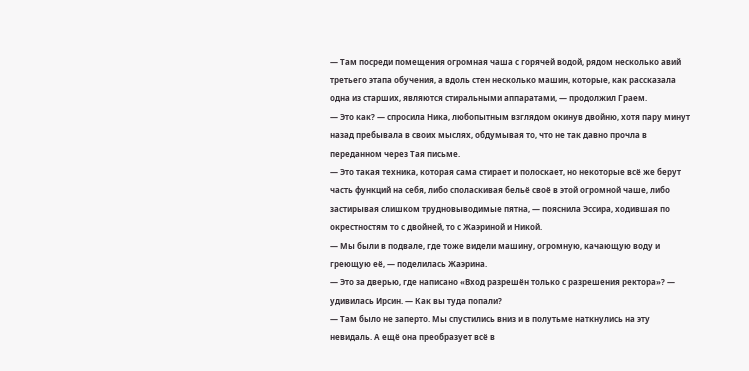— Там посреди помещения огромная чаша с горячей водой, рядом несколько авий третьего этапа обучения, а вдоль стен несколько машин, которые, как рассказала одна из старших, являются стиральными аппаратами, — продолжил Граем.
— Это как? — спросила Ника, любопытным взглядом окинув двойню, хотя пару минут назад пребывала в своих мыслях, обдумывая то, что не так давно прочла в переданном через Тая письме.
— Это такая техника, которая сама стирает и полоскает, но некоторые всё же берут часть функций на себя, либо споласкивая бельё своё в этой огромной чаше, либо застирывая слишком трудновыводимые пятна, — пояснила Эссира, ходившая по окрестностям то с двойней, то с Жаэриной и Никой.
— Мы были в подвале, где тоже видели машину, огромную, качающую воду и греющую её, — поделилась Жаэрина.
— Это за дверью, где написано «Вход разрешён только с разрешения ректора»? — удивилась Ирсин. — Как вы туда попали?
— Там было не заперто. Мы спустились вниз и в полутьме наткнулись на эту невидаль. А ещё она преобразует всё в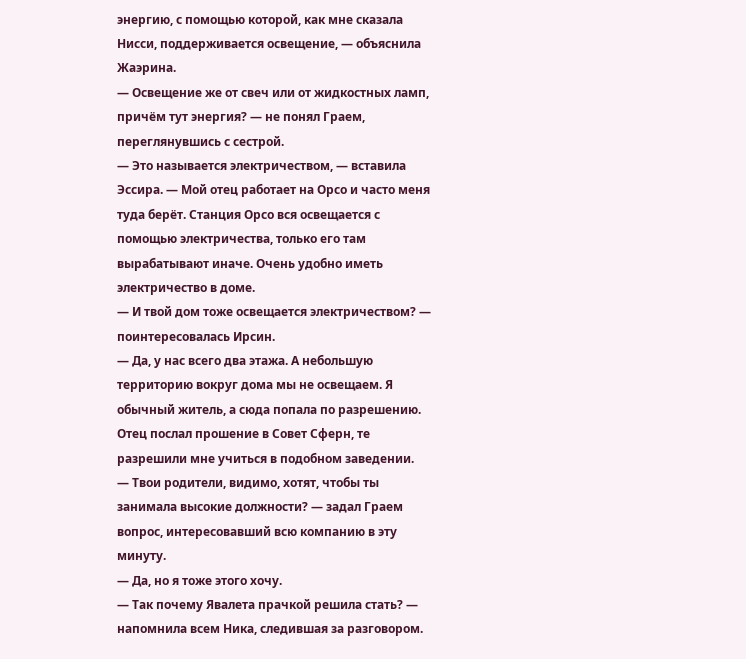энергию, с помощью которой, как мне сказала Нисси, поддерживается освещение, — объяснила Жаэрина.
— Освещение же от свеч или от жидкостных ламп, причём тут энергия? — не понял Граем, переглянувшись с сестрой.
— Это называется электричеством, — вставила Эссира. — Мой отец работает на Орсо и часто меня туда берёт. Станция Орсо вся освещается с помощью электричества, только его там вырабатывают иначе. Очень удобно иметь электричество в доме.
— И твой дом тоже освещается электричеством? — поинтересовалась Ирсин.
— Да, у нас всего два этажа. А небольшую территорию вокруг дома мы не освещаем. Я обычный житель, а сюда попала по разрешению. Отец послал прошение в Совет Сферн, те разрешили мне учиться в подобном заведении.
— Твои родители, видимо, хотят, чтобы ты занимала высокие должности? — задал Граем вопрос, интересовавший всю компанию в эту минуту.
— Да, но я тоже этого хочу.
— Так почему Явалета прачкой решила стать? — напомнила всем Ника, следившая за разговором.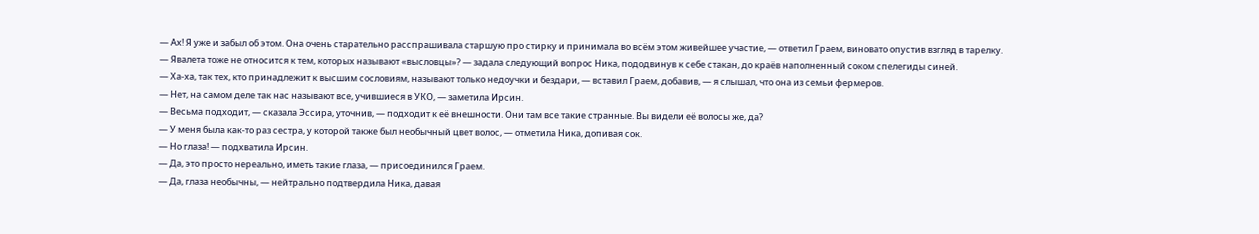— Ах! Я уже и забыл об этом. Она очень старательно расспрашивала старшую про стирку и принимала во всём этом живейшее участие, — ответил Граем, виновато опустив взгляд в тарелку.
— Явалета тоже не относится к тем, которых называют «высловцы»? — задала следующий вопрос Ника, пододвинув к себе стакан, до краёв наполненный соком спелегиды синей.
— Ха-ха, так тех, кто принадлежит к высшим сословиям, называют только недоучки и бездари, — вставил Граем, добавив, — я слышал, что она из семьи фермеров.
— Нет, на самом деле так нас называют все, учившиеся в УКО, — заметила Ирсин.
— Весьма подходит, — сказала Эссира, уточнив, — подходит к её внешности. Они там все такие странные. Вы видели её волосы же, да?
— У меня была как-то раз сестра, у которой также был необычный цвет волос, — отметила Ника, допивая сок.
— Но глаза! — подхватила Ирсин.
— Да, это просто нереально, иметь такие глаза, — присоединился Граем.
— Да, глаза необычны, — нейтрально подтвердила Ника, давая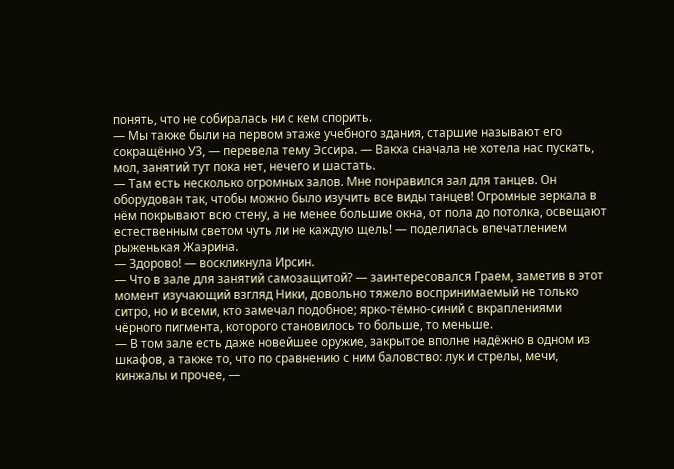понять, что не собиралась ни с кем спорить.
— Мы также были на первом этаже учебного здания, старшие называют его сокращённо УЗ, — перевела тему Эссира. — Вакха сначала не хотела нас пускать, мол, занятий тут пока нет, нечего и шастать.
— Там есть несколько огромных залов. Мне понравился зал для танцев. Он оборудован так, чтобы можно было изучить все виды танцев! Огромные зеркала в нём покрывают всю стену, а не менее большие окна, от пола до потолка, освещают естественным светом чуть ли не каждую щель! — поделилась впечатлением рыженькая Жаэрина.
— Здорово! — воскликнула Ирсин.
— Что в зале для занятий самозащитой? — заинтересовался Граем, заметив в этот момент изучающий взгляд Ники, довольно тяжело воспринимаемый не только ситро, но и всеми, кто замечал подобное; ярко-тёмно-синий с вкраплениями чёрного пигмента, которого становилось то больше, то меньше.
— В том зале есть даже новейшее оружие, закрытое вполне надёжно в одном из шкафов, а также то, что по сравнению с ним баловство: лук и стрелы, мечи, кинжалы и прочее, —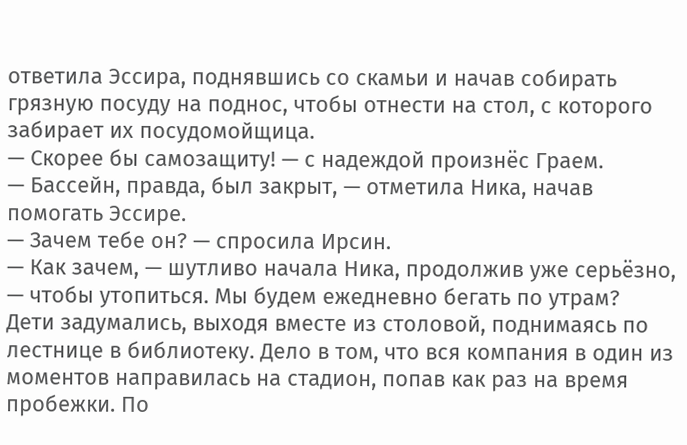ответила Эссира, поднявшись со скамьи и начав собирать грязную посуду на поднос, чтобы отнести на стол, с которого забирает их посудомойщица.
— Скорее бы самозащиту! — с надеждой произнёс Граем.
— Бассейн, правда, был закрыт, — отметила Ника, начав помогать Эссире.
— Зачем тебе он? — спросила Ирсин.
— Как зачем, — шутливо начала Ника, продолжив уже серьёзно, — чтобы утопиться. Мы будем ежедневно бегать по утрам?
Дети задумались, выходя вместе из столовой, поднимаясь по лестнице в библиотеку. Дело в том, что вся компания в один из моментов направилась на стадион, попав как раз на время пробежки. По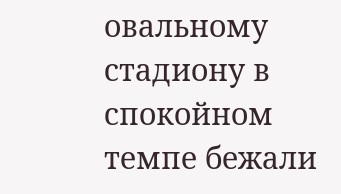овальному стадиону в спокойном темпе бежали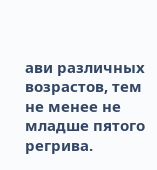ави различных возрастов, тем не менее не младше пятого регрива.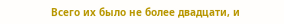Всего их было не более двадцати, и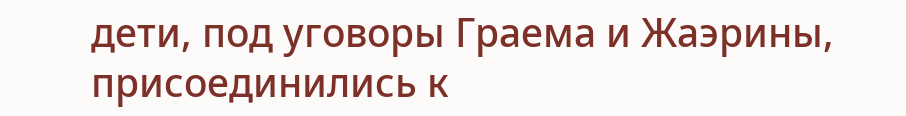дети, под уговоры Граема и Жаэрины, присоединились к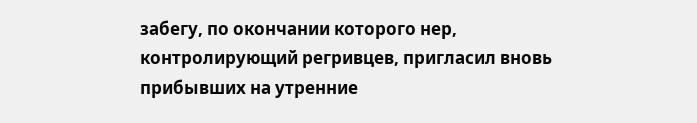забегу, по окончании которого нер, контролирующий регривцев, пригласил вновь прибывших на утренние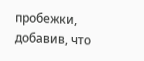пробежки, добавив, что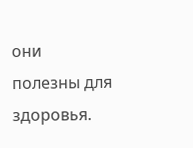они полезны для здоровья.